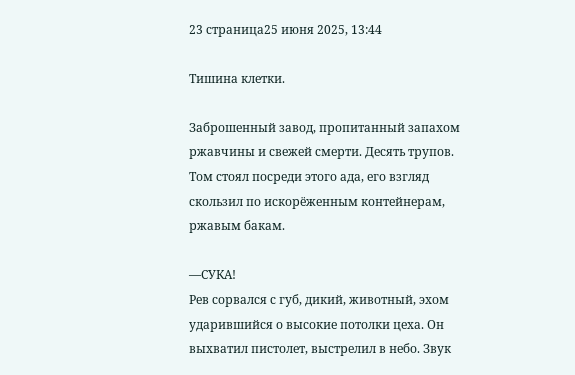23 страница25 июня 2025, 13:44

Тишина клетки.

Заброшенный завод, пропитанный запахом ржавчины и свежей смерти. Десять трупов. Том стоял посреди этого ада, его взгляд скользил по искорёженным контейнерам, ржавым бакам.

—СУКА!
Рев сорвался с губ, дикий, животный, эхом ударившийся о высокие потолки цеха. Он выхватил пистолет, выстрелил в небо. Звук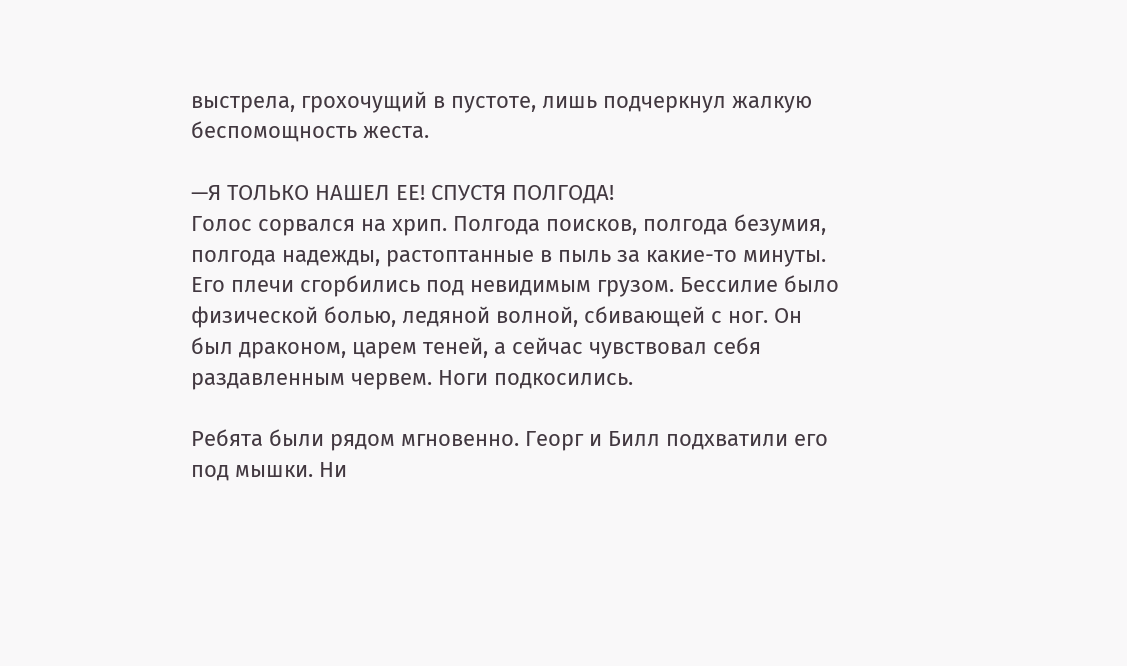выстрела, грохочущий в пустоте, лишь подчеркнул жалкую беспомощность жеста.

—Я ТОЛЬКО НАШЕЛ ЕЕ! СПУСТЯ ПОЛГОДА!
Голос сорвался на хрип. Полгода поисков, полгода безумия, полгода надежды, растоптанные в пыль за какие-то минуты. Его плечи сгорбились под невидимым грузом. Бессилие было физической болью, ледяной волной, сбивающей с ног. Он был драконом, царем теней, а сейчас чувствовал себя раздавленным червем. Ноги подкосились.

Ребята были рядом мгновенно. Георг и Билл подхватили его под мышки. Ни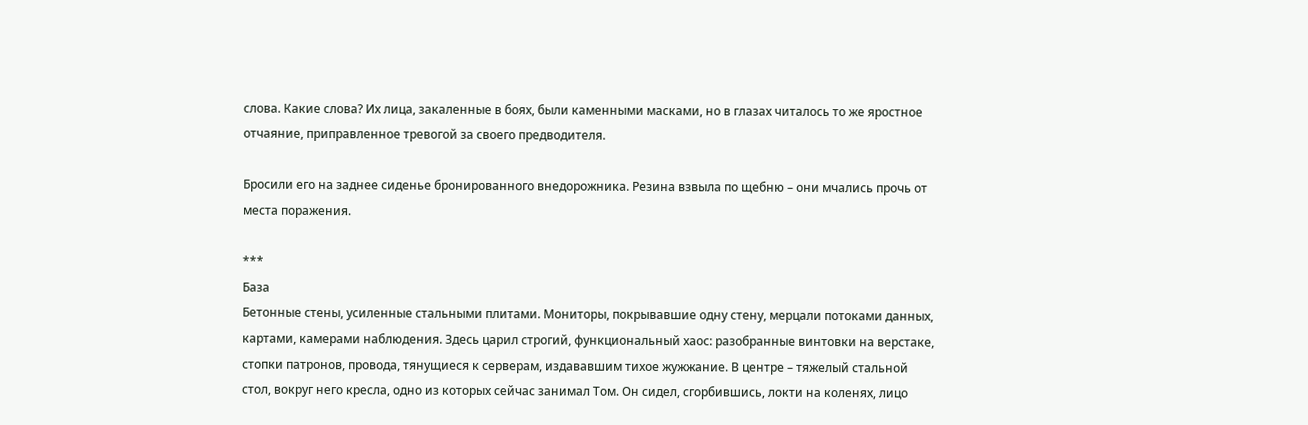слова. Какие слова? Их лица, закаленные в боях, были каменными масками, но в глазах читалось то же яростное отчаяние, приправленное тревогой за своего предводителя.

Бросили его на заднее сиденье бронированного внедорожника. Резина взвыла по щебню – они мчались прочь от места поражения.

***
База
Бетонные стены, усиленные стальными плитами. Мониторы, покрывавшие одну стену, мерцали потоками данных, картами, камерами наблюдения. Здесь царил строгий, функциональный хаос: разобранные винтовки на верстаке, стопки патронов, провода, тянущиеся к серверам, издававшим тихое жужжание. В центре – тяжелый стальной стол, вокруг него кресла, одно из которых сейчас занимал Том. Он сидел, сгорбившись, локти на коленях, лицо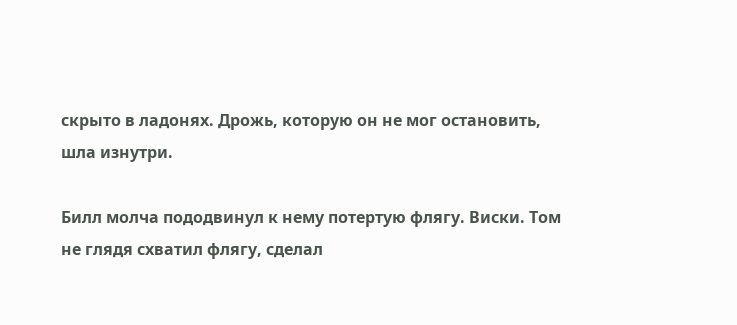скрыто в ладонях. Дрожь, которую он не мог остановить, шла изнутри.

Билл молча пододвинул к нему потертую флягу. Виски. Том не глядя схватил флягу, сделал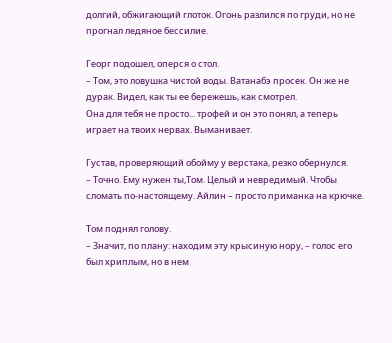долгий, обжигающий глоток. Огонь разлился по груди, но не прогнал ледяное бессилие.

Георг подошел, оперся о стол.
– Том, это ловушка чистой воды. Ватанабэ просек. Он же не дурак. Видел, как ты ее бережешь, как смотрел.
Она для тебя не просто... трофей и он это понял, а теперь играет на твоих нервах. Выманивает.

Густав, проверяющий обойму у верстака, резко обернулся.
– Точно. Ему нужен ты,Том. Целый и невредимый. Чтобы сломать по-настоящему. Айлин – просто приманка на крючке.

Том поднял голову.
– Значит, по плану: находим эту крысиную нору, – голос его был хриплым, но в нем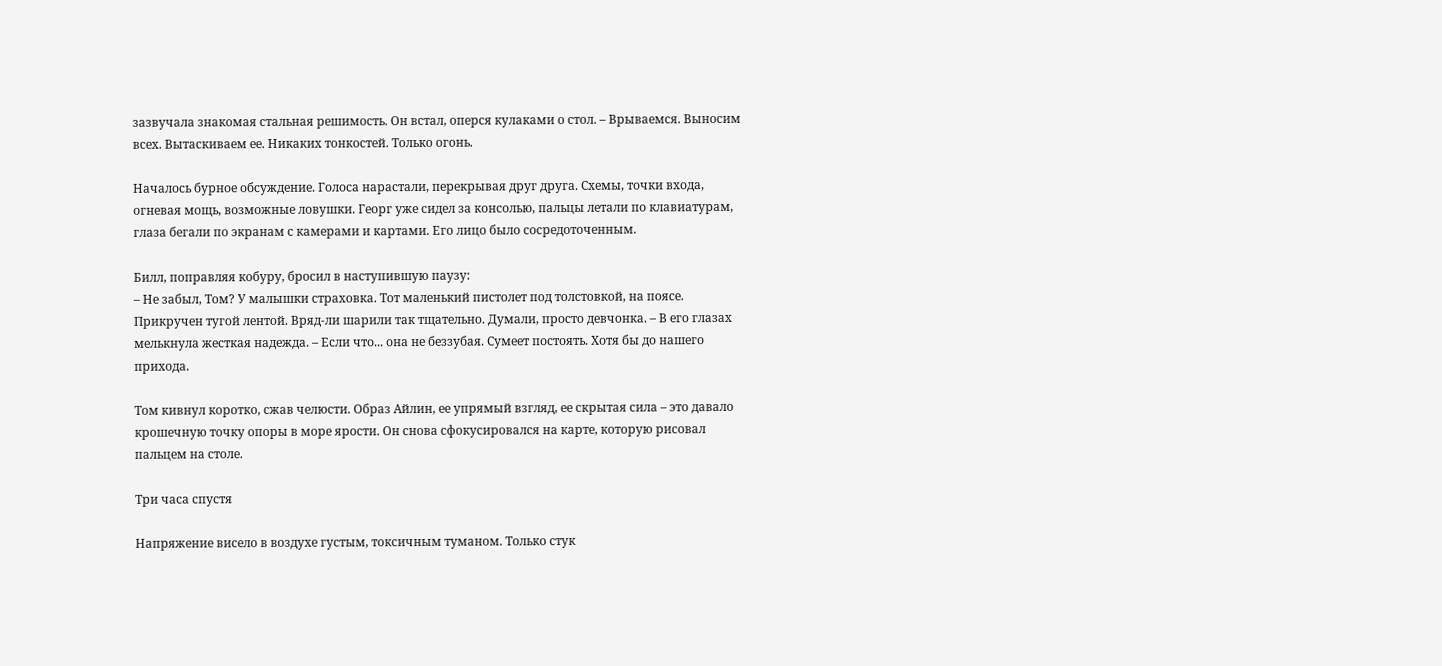зазвучала знакомая стальная решимость. Он встал, оперся кулаками о стол. – Врываемся. Выносим всех. Вытаскиваем ее. Никаких тонкостей. Только огонь.

Началось бурное обсуждение. Голоса нарастали, перекрывая друг друга. Схемы, точки входа, огневая мощь, возможные ловушки. Георг уже сидел за консолью, пальцы летали по клавиатурам, глаза бегали по экранам с камерами и картами. Его лицо было сосредоточенным.

Билл, поправляя кобуру, бросил в наступившую паузу:
– Не забыл, Том? У малышки страховка. Тот маленький пистолет под толстовкой, на поясе. Прикручен тугой лентой. Вряд-ли шарили так тщательно. Думали, просто девчонка. – В его глазах мелькнула жесткая надежда. – Если что... она не беззубая. Сумеет постоять. Хотя бы до нашего прихода.

Том кивнул коротко, сжав челюсти. Образ Айлин, ее упрямый взгляд, ее скрытая сила – это давало крошечную точку опоры в море ярости. Он снова сфокусировался на карте, которую рисовал пальцем на столе.

Три часа спустя

Напряжение висело в воздухе густым, токсичным туманом. Только стук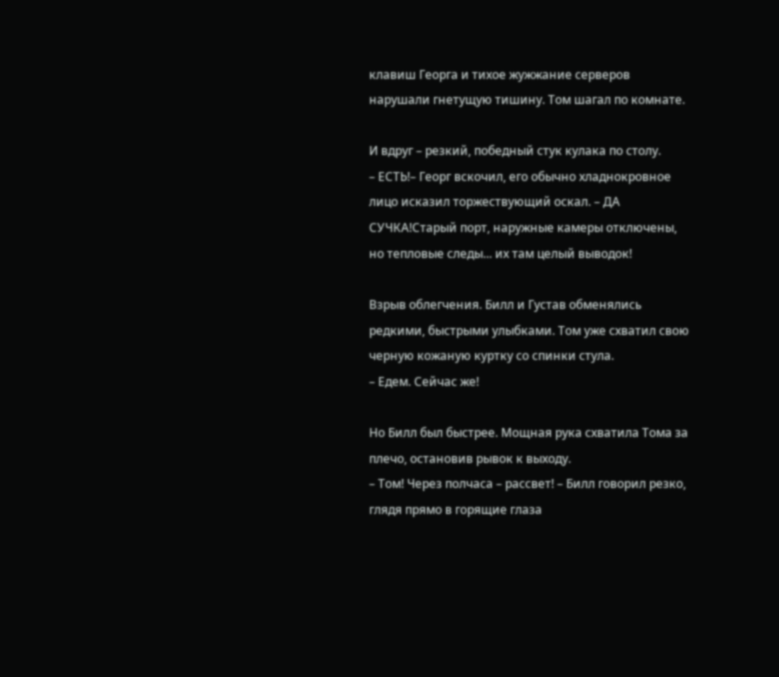клавиш Георга и тихое жужжание серверов нарушали гнетущую тишину. Том шагал по комнате.

И вдруг – резкий, победный стук кулака по столу.
– ЕСТЬ!– Георг вскочил, его обычно хладнокровное лицо исказил торжествующий оскал. – ДА СУЧКА!Старый порт, наружные камеры отключены, но тепловые следы... их там целый выводок!

Взрыв облегчения. Билл и Густав обменялись редкими, быстрыми улыбками. Том уже схватил свою черную кожаную куртку со спинки стула.
– Едем. Сейчас же!

Но Билл был быстрее. Мощная рука схватила Тома за плечо, остановив рывок к выходу.
– Том! Через полчаса – рассвет! – Билл говорил резко, глядя прямо в горящие глаза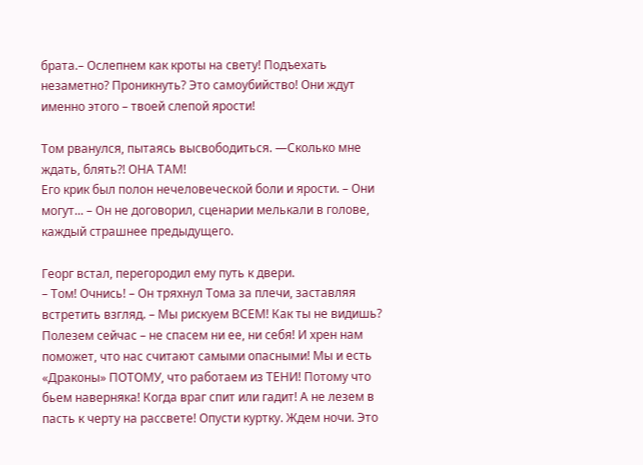брата.– Ослепнем как кроты на свету! Подъехать незаметно? Проникнуть? Это самоубийство! Они ждут именно этого – твоей слепой ярости!

Том рванулся, пытаясь высвободиться. —Сколько мне ждать, блять?! ОНА ТАМ!
Его крик был полон нечеловеческой боли и ярости. – Они могут... – Он не договорил, сценарии мелькали в голове, каждый страшнее предыдущего.

Георг встал, перегородил ему путь к двери.
– Том! Очнись! – Он тряхнул Тома за плечи, заставляя встретить взгляд. – Мы рискуем ВСЕМ! Как ты не видишь? Полезем сейчас – не спасем ни ее, ни себя! И хрен нам поможет, что нас считают самыми опасными! Мы и есть «Драконы» ПОТОМУ, что работаем из ТЕНИ! Потому что бьем наверняка! Когда враг спит или гадит! А не лезем в пасть к черту на рассвете! Опусти куртку. Ждем ночи. Это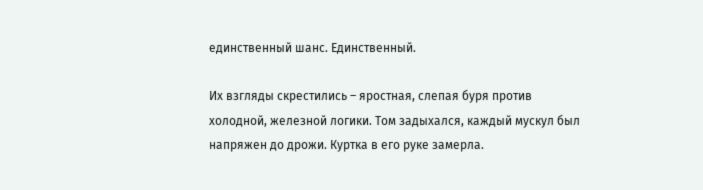единственный шанс. Единственный.

Их взгляды скрестились – яростная, слепая буря против холодной, железной логики. Том задыхался, каждый мускул был напряжен до дрожи. Куртка в его руке замерла.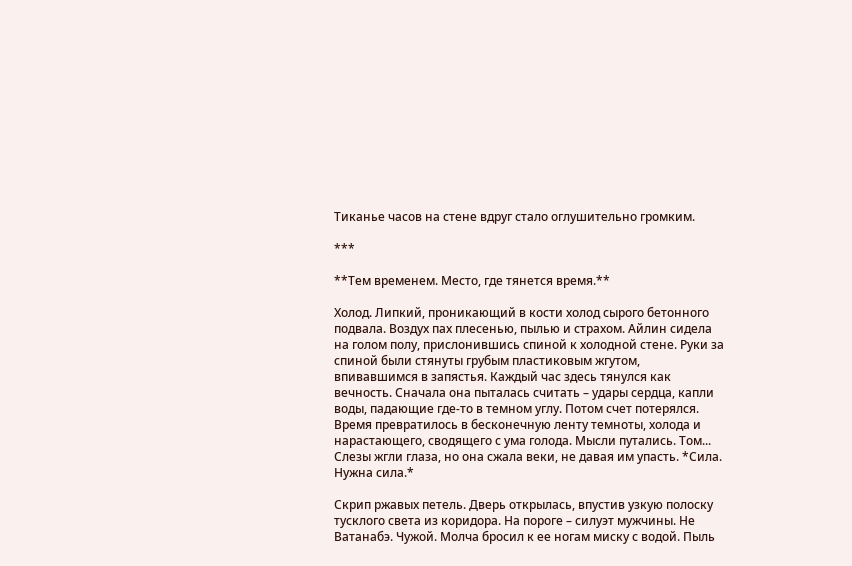Тиканье часов на стене вдруг стало оглушительно громким.

***

**Тем временем. Место, где тянется время.**

Холод. Липкий, проникающий в кости холод сырого бетонного подвала. Воздух пах плесенью, пылью и страхом. Айлин сидела на голом полу, прислонившись спиной к холодной стене. Руки за спиной были стянуты грубым пластиковым жгутом, впивавшимся в запястья. Каждый час здесь тянулся как вечность. Сначала она пыталась считать – удары сердца, капли воды, падающие где-то в темном углу. Потом счет потерялся. Время превратилось в бесконечную ленту темноты, холода и нарастающего, сводящего с ума голода. Мысли путались. Том... Слезы жгли глаза, но она сжала веки, не давая им упасть. *Сила. Нужна сила.*

Скрип ржавых петель. Дверь открылась, впустив узкую полоску тусклого света из коридора. На пороге – силуэт мужчины. Не Ватанабэ. Чужой. Молча бросил к ее ногам миску с водой. Пыль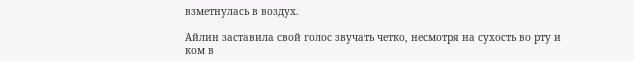взметнулась в воздух.

Айлин заставила свой голос звучать четко, несмотря на сухость во рту и ком в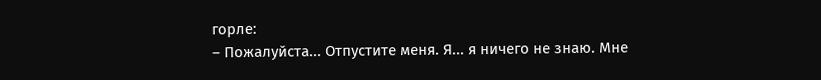горле:
– Пожалуйста... Отпустите меня. Я... я ничего не знаю. Мне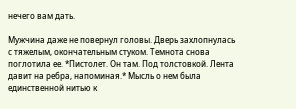нечего вам дать.

Мужчина даже не повернул головы. Дверь захлопнулась с тяжелым, окончательным стуком. Темнота снова поглотила ее. *Пистолет. Он там. Под толстовкой. Лента давит на ребра, напоминая.* Мысль о нем была единственной нитью к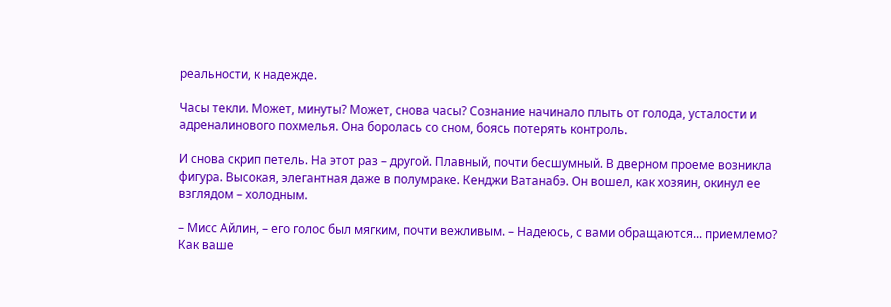реальности, к надежде.

Часы текли. Может, минуты? Может, снова часы? Сознание начинало плыть от голода, усталости и адреналинового похмелья. Она боролась со сном, боясь потерять контроль.

И снова скрип петель. На этот раз – другой. Плавный, почти бесшумный. В дверном проеме возникла фигура. Высокая, элегантная даже в полумраке. Кенджи Ватанабэ. Он вошел, как хозяин, окинул ее взглядом – холодным.

– Мисс Айлин, – его голос был мягким, почти вежливым. – Надеюсь, с вами обращаются... приемлемо? Как ваше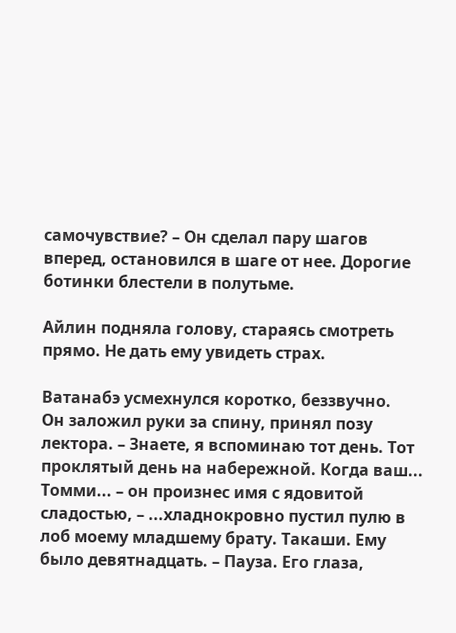самочувствие? – Он сделал пару шагов вперед, остановился в шаге от нее. Дорогие ботинки блестели в полутьме.

Айлин подняла голову, стараясь смотреть прямо. Не дать ему увидеть страх.

Ватанабэ усмехнулся коротко, беззвучно.
Он заложил руки за спину, принял позу лектора. – Знаете, я вспоминаю тот день. Тот проклятый день на набережной. Когда ваш... Томми... – он произнес имя с ядовитой сладостью, – ...хладнокровно пустил пулю в лоб моему младшему брату. Такаши. Ему было девятнадцать. – Пауза. Его глаза,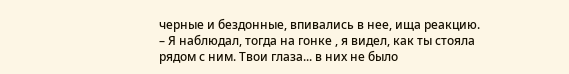черные и бездонные, впивались в нее, ища реакцию. – Я наблюдал, тогда на гонке , я видел, как ты стояла рядом с ним. Твои глаза... в них не было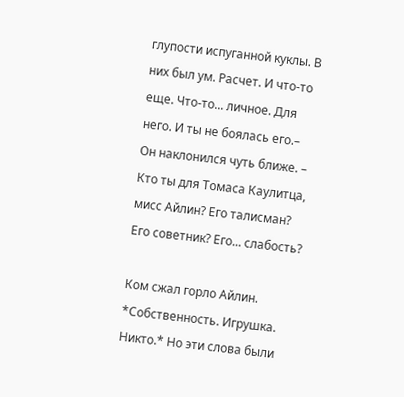глупости испуганной куклы. В них был ум. Расчет. И что-то еще. Что-то... личное. Для него. И ты не боялась его.– Он наклонился чуть ближе. – Кто ты для Томаса Каулитца, мисс Айлин? Его талисман? Его советник? Его... слабость?

Ком сжал горло Айлин. *Собственность. Игрушка. Никто.* Но эти слова были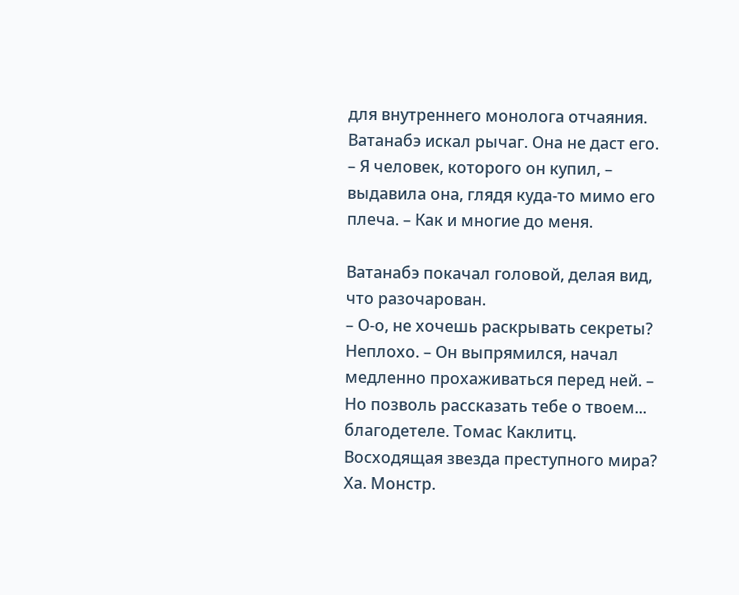для внутреннего монолога отчаяния. Ватанабэ искал рычаг. Она не даст его.
– Я человек, которого он купил, – выдавила она, глядя куда-то мимо его плеча. – Как и многие до меня.

Ватанабэ покачал головой, делая вид, что разочарован.
– О-о, не хочешь раскрывать секреты? Неплохо. – Он выпрямился, начал медленно прохаживаться перед ней. – Но позволь рассказать тебе о твоем... благодетеле. Томас Каклитц. Восходящая звезда преступного мира? Ха. Монстр.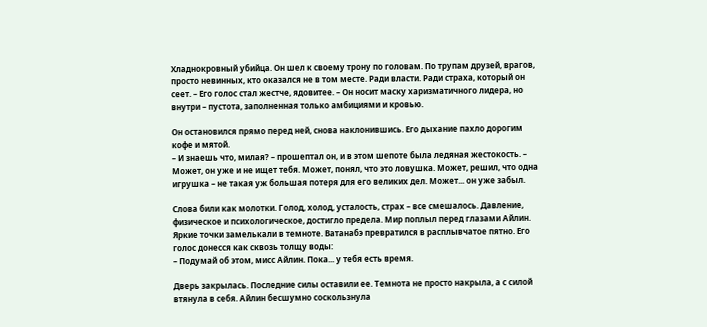Хладнокровный убийца. Он шел к своему трону по головам. По трупам друзей, врагов, просто невинных, кто оказался не в том месте. Ради власти. Ради страха, который он сеет. – Его голос стал жестче, ядовитее. – Он носит маску харизматичного лидера, но внутри – пустота, заполненная только амбициями и кровью.

Он остановился прямо перед ней, снова наклонившись. Его дыхание пахло дорогим кофе и мятой.
– И знаешь что, милая? – прошептал он, и в этом шепоте была ледяная жестокость. – Может, он уже и не ищет тебя. Может, понял, что это ловушка. Может, решил, что одна игрушка – не такая уж большая потеря для его великих дел. Может... он уже забыл.

Слова били как молотки. Голод, холод, усталость, страх – все смешалось. Давление, физическое и психологическое, достигло предела. Мир поплыл перед глазами Айлин. Яркие точки замелькали в темноте. Ватанабэ превратился в расплывчатое пятно. Его голос донесся как сквозь толщу воды:
– Подумай об этом, мисс Айлин. Пока... у тебя есть время.

Дверь закрылась. Последние силы оставили ее. Темнота не просто накрыла, а с силой втянула в себя. Айлин бесшумно соскользнула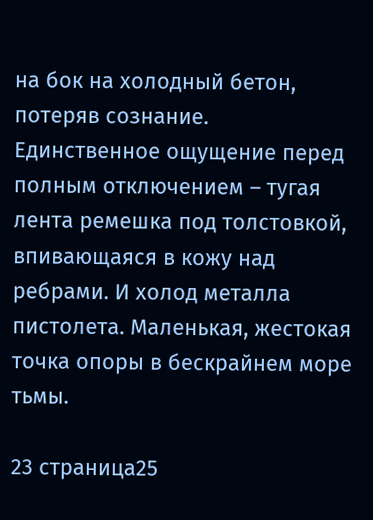на бок на холодный бетон, потеряв сознание. Единственное ощущение перед полным отключением – тугая лента ремешка под толстовкой, впивающаяся в кожу над ребрами. И холод металла пистолета. Маленькая, жестокая точка опоры в бескрайнем море тьмы.

23 страница25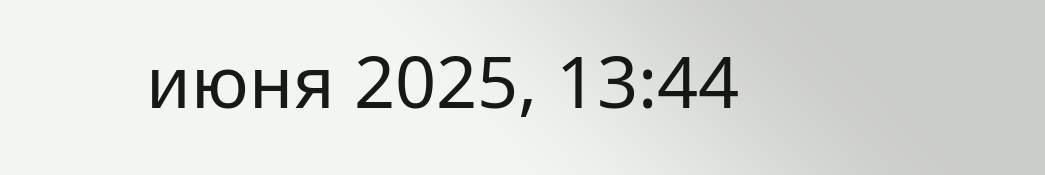июня 2025, 13:44